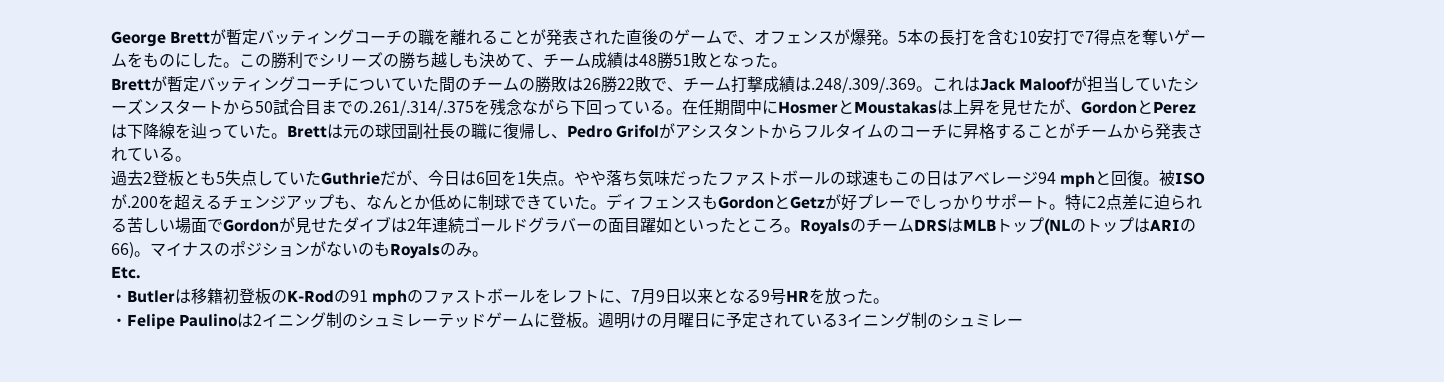George Brettが暫定バッティングコーチの職を離れることが発表された直後のゲームで、オフェンスが爆発。5本の長打を含む10安打で7得点を奪いゲームをものにした。この勝利でシリーズの勝ち越しも決めて、チーム成績は48勝51敗となった。
Brettが暫定バッティングコーチについていた間のチームの勝敗は26勝22敗で、チーム打撃成績は.248/.309/.369。これはJack Maloofが担当していたシーズンスタートから50試合目までの.261/.314/.375を残念ながら下回っている。在任期間中にHosmerとMoustakasは上昇を見せたが、GordonとPerezは下降線を辿っていた。Brettは元の球団副社長の職に復帰し、Pedro Grifolがアシスタントからフルタイムのコーチに昇格することがチームから発表されている。
過去2登板とも5失点していたGuthrieだが、今日は6回を1失点。やや落ち気味だったファストボールの球速もこの日はアベレージ94 mphと回復。被ISOが.200を超えるチェンジアップも、なんとか低めに制球できていた。ディフェンスもGordonとGetzが好プレーでしっかりサポート。特に2点差に迫られる苦しい場面でGordonが見せたダイブは2年連続ゴールドグラバーの面目躍如といったところ。RoyalsのチームDRSはMLBトップ(NLのトップはARIの66)。マイナスのポジションがないのもRoyalsのみ。
Etc.
・Butlerは移籍初登板のK-Rodの91 mphのファストボールをレフトに、7月9日以来となる9号HRを放った。
・Felipe Paulinoは2イニング制のシュミレーテッドゲームに登板。週明けの月曜日に予定されている3イニング制のシュミレー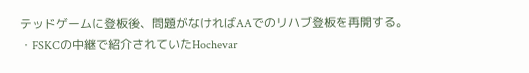テッドゲームに登板後、問題がなければAAでのリハブ登板を再開する。
・FSKCの中継で紹介されていたHochevar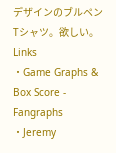デザインのブルペンTシャツ。欲しい。
Links
・Game Graphs & Box Score - Fangraphs ・Jeremy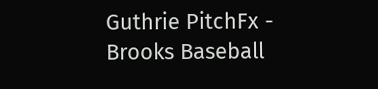Guthrie PitchFx - Brooks Baseball